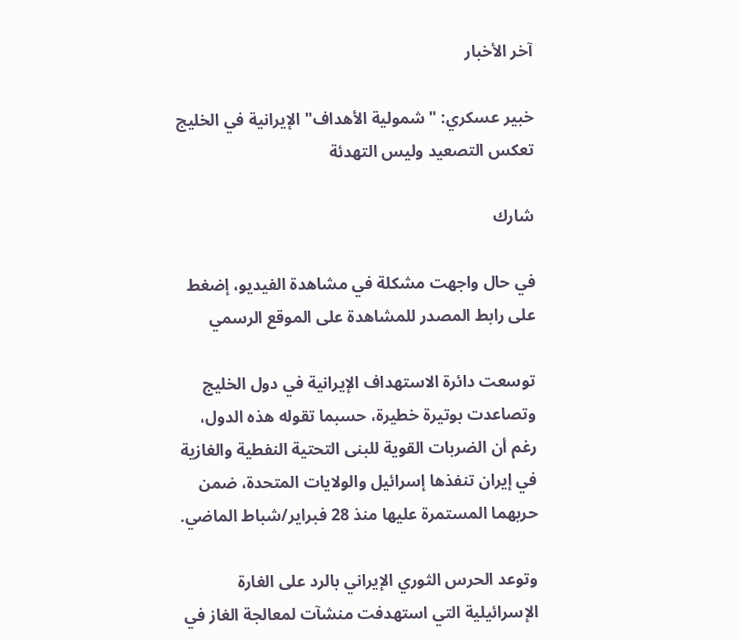آخر الأخبار

خبير عسكري: "شمولية الأهداف" الإيرانية في الخليج تعكس التصعيد وليس التهدئة

شارك

في حال واجهت مشكلة في مشاهدة الفيديو، إضغط على رابط المصدر للمشاهدة على الموقع الرسمي

توسعت دائرة الاستهداف الإيرانية في دول الخليج وتصاعدت بوتيرة خطيرة، حسبما تقوله هذه الدول، رغم أن الضربات القوية للبنى التحتية النفطية والغازية في إيران تنفذها إسرائيل والولايات المتحدة، ضمن حربهما المستمرة عليها منذ 28 فبراير/شباط الماضي.

وتوعد الحرس الثوري الإيراني بالرد على الغارة الإسرائيلية التي استهدفت منشآت لمعالجة الغاز في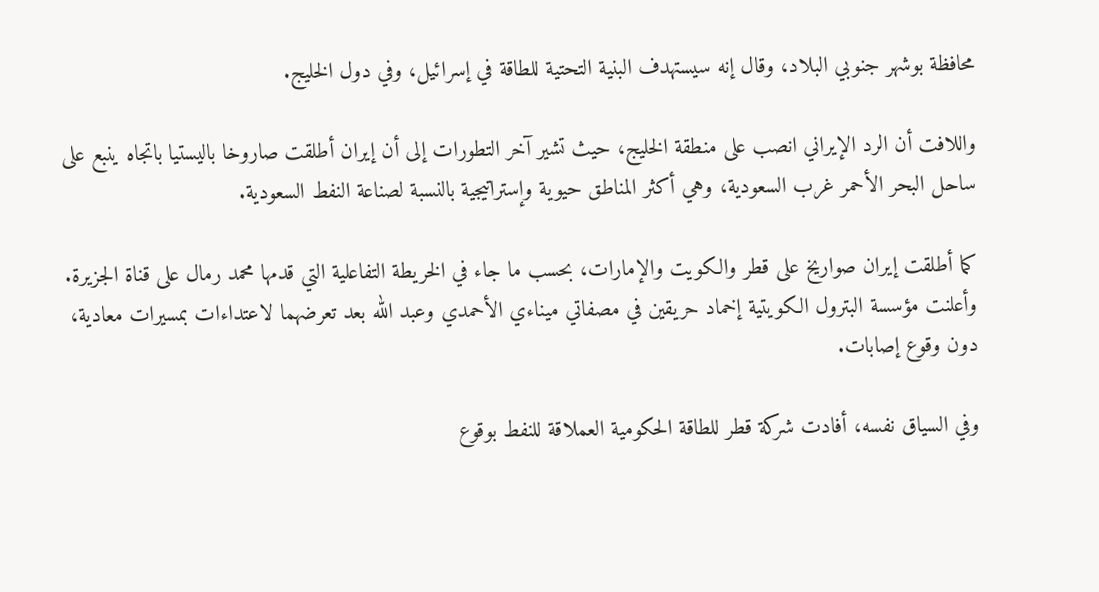محافظة بوشهر جنوبي البلاد، وقال إنه سيستهدف البنية التحتية للطاقة في إسرائيل، وفي دول الخليج.

واللافت أن الرد الإيراني انصب على منطقة الخليج، حيث تشير آخر التطورات إلى أن إيران أطلقت صاروخا باليستيا باتجاه ينبع على ساحل البحر الأحمر غرب السعودية، وهي أكثر المناطق حيوية وإستراتيجية بالنسبة لصناعة النفط السعودية.

كما أطلقت إيران صواريخ على قطر والكويت والإمارات، بحسب ما جاء في الخريطة التفاعلية التي قدمها محمد رمال على قناة الجزيرة. وأعلنت مؤسسة البترول الكويتية إخماد حريقين في مصفاتي ميناءي الأحمدي وعبد الله بعد تعرضهما لاعتداءات بمسيرات معادية، دون وقوع إصابات.

وفي السياق نفسه، أفادت شركة قطر للطاقة الحكومية العملاقة للنفط بوقوع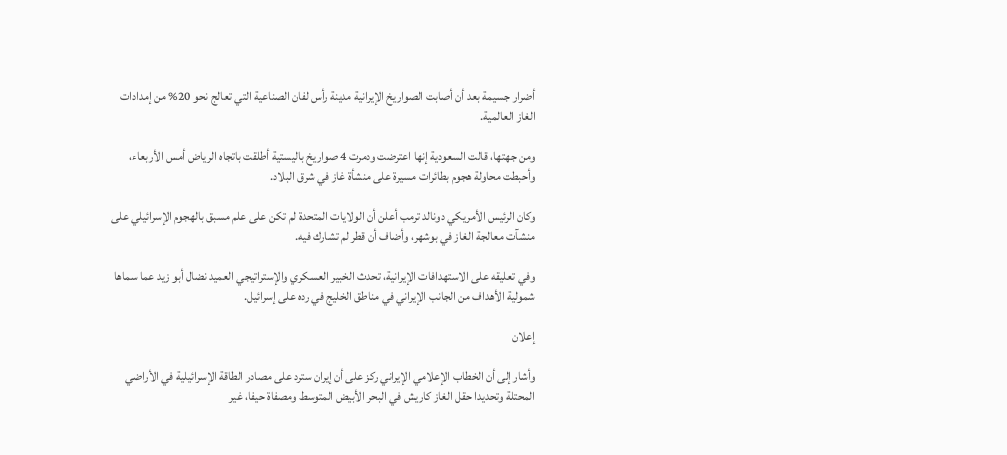أضرار جسيمة بعد أن أصابت الصواريخ الإيرانية مدينة رأس لفان الصناعية التي تعالج نحو 20% من إمدادات الغاز العالمية.

ومن جهتها، قالت السعودية إنها اعترضت ودمرت 4 صواريخ باليستية أطلقت باتجاه الرياض أمس الأربعاء، وأحبطت محاولة هجوم بطائرات مسيرة على منشأة غاز في شرق البلاد.

وكان الرئيس الأمريكي دونالد ترمب أعلن أن الولايات المتحدة لم تكن على علم مسبق بالهجوم الإسرائيلي على منشآت معالجة الغاز في بوشهر، وأضاف أن قطر لم تشارك فيه.

وفي تعليقه على الاستهدافات الإيرانية، تحدث الخبير العسكري والإستراتيجي العميد نضال أبو زيد عما سماها شمولية الأهداف من الجانب الإيراني في مناطق الخليج في رده على إسرائيل.

إعلان

وأشار إلى أن الخطاب الإعلامي الإيراني ركز على أن إيران سترد على مصادر الطاقة الإسرائيلية في الأراضي المحتلة وتحديدا حقل الغاز كاريش في البحر الأبيض المتوسط ومصفاة حيفا، غير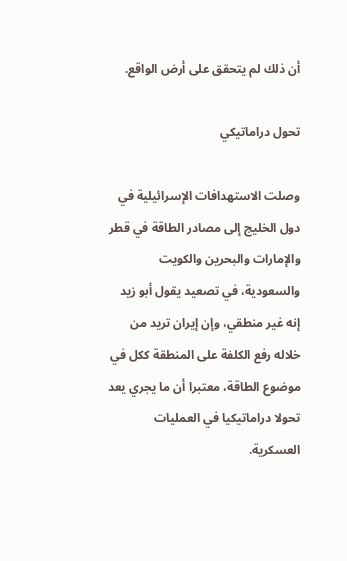أن ذلك لم يتحقق على أرض الواقع.

تحول دراماتيكي

وصلت الاستهدافات الإسرائيلية في دول الخليج إلى مصادر الطاقة في قطر والإمارات والبحرين والكويت والسعودية، في تصعيد يقول أبو زيد إنه غير منطقي، وإن إيران تريد من خلاله رفع الكلفة على المنطقة ككل في موضوع الطاقة، معتبرا أن ما يجري يعد تحولا دراماتيكيا في العمليات العسكرية.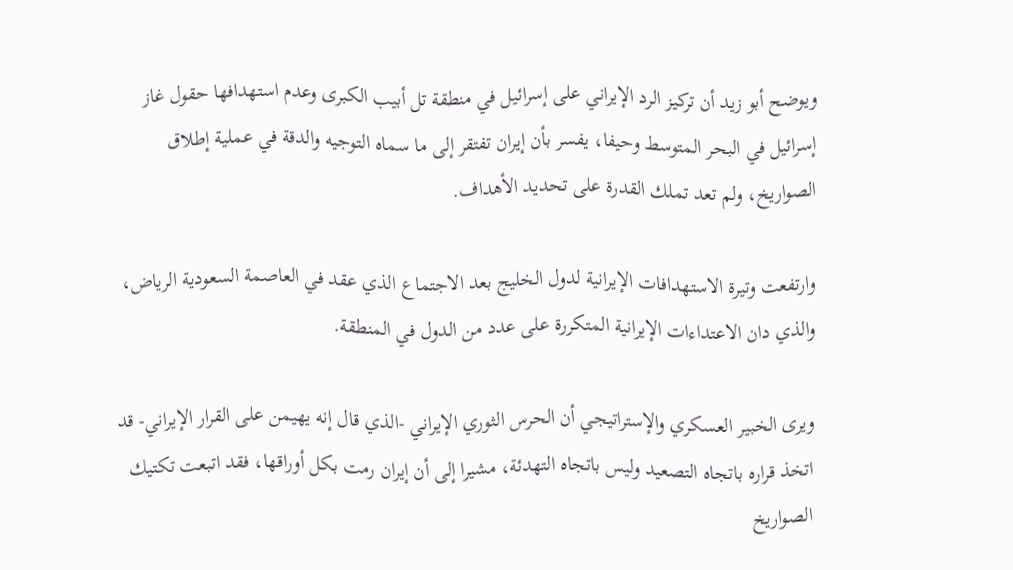ويوضح أبو زيد أن تركيز الرد الإيراني على إسرائيل في منطقة تل أبيب الكبرى وعدم استهدافها حقول غاز إسرائيل في البحر المتوسط وحيفا، يفسر بأن إيران تفتقر إلى ما سماه التوجيه والدقة في عملية إطلاق الصواريخ، ولم تعد تملك القدرة على تحديد الأهداف.

وارتفعت وتيرة الاستهدافات الإيرانية لدول الخليج بعد الاجتماع الذي عقد في العاصمة السعودية الرياض، والذي دان الاعتداءات الإيرانية المتكررة على عدد من الدول في المنطقة.

ويرى الخبير العسكري والإستراتيجي أن الحرس الثوري الإيراني -الذي قال إنه يهيمن على القرار الإيراني- قد اتخذ قراره باتجاه التصعيد وليس باتجاه التهدئة، مشيرا إلى أن إيران رمت بكل أوراقها، فقد اتبعت تكتيك الصواريخ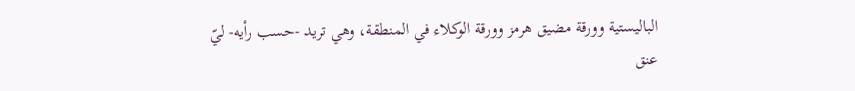الباليستية وورقة مضيق هرمز وورقة الوكلاء في المنطقة، وهي تريد -حسب رأيه- ليّ عنق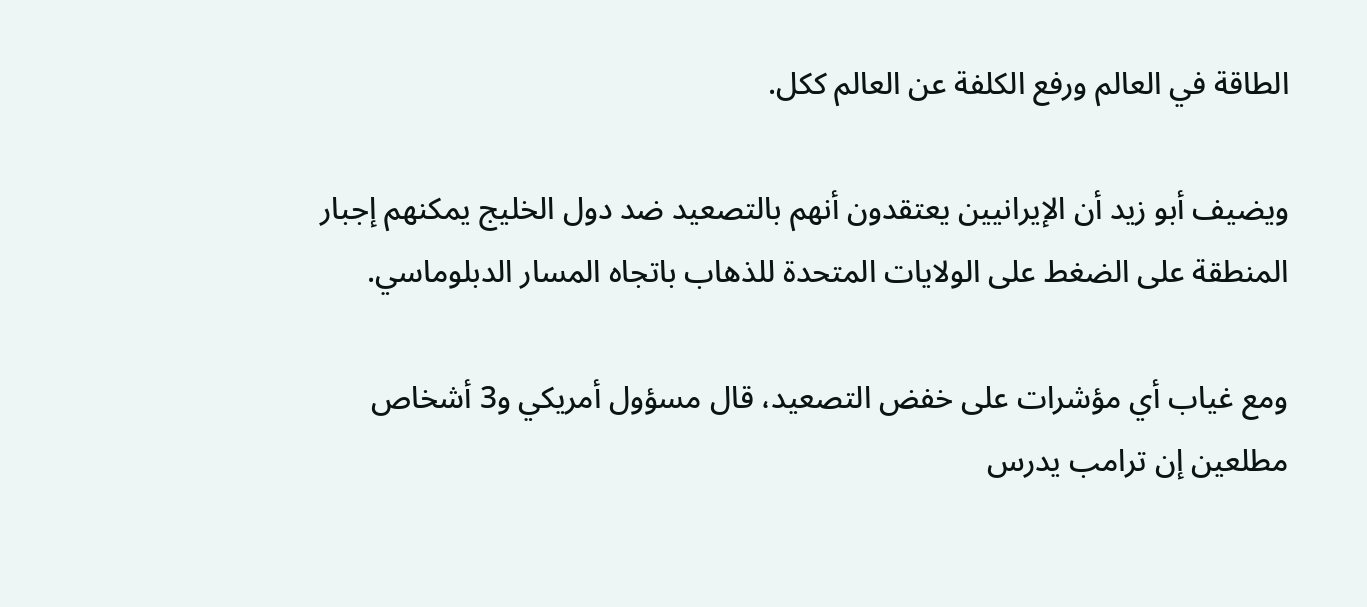الطاقة في العالم ورفع الكلفة عن العالم ككل.

ويضيف أبو زيد أن الإيرانيين يعتقدون أنهم بالتصعيد ضد دول الخليج يمكنهم إجبار المنطقة على الضغط على الولايات المتحدة للذهاب باتجاه المسار الدبلوماسي.

ومع غياب أي مؤشرات على خفض التصعيد، قال مسؤول أمريكي و3 أشخاص مطلعين إن ترامب يدرس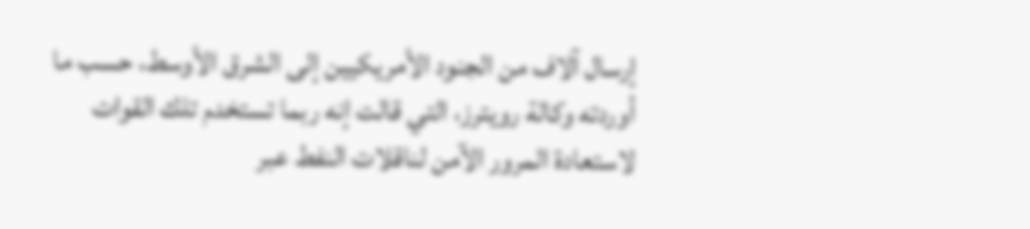إرسال آلاف من الجنود الأمريكيين إلى الشرق الأوسط، حسب ما أوردته وكالة رويترز، التي قالت إنه ربما تستخدم تلك القوات لاستعادة المرور الآمن لناقلات النفط عبر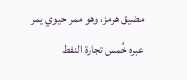مضيق هرمز، وهو ممر حيوي يمر عبره خُمس تجارة النفط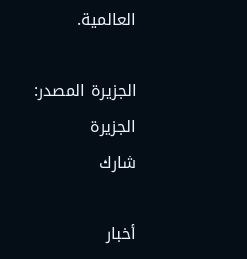العالمية.

الجزيرة المصدر: الجزيرة
شارك

أخبار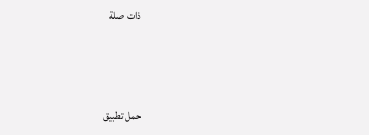ذات صلة



حمل تطبيق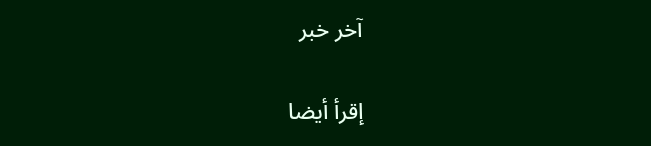آخر خبر

إقرأ أيضا